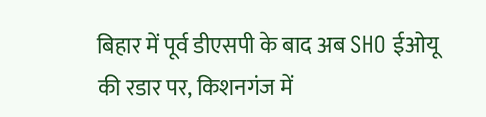बिहार में पूर्व डीएसपी के बाद अब SHO ईओयू की रडार पर, किशनगंज में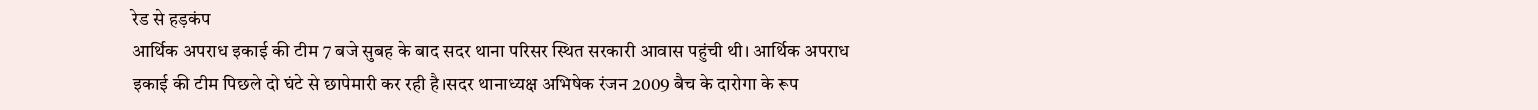रेड से हड़कंप
आर्थिक अपराध इकाई की टीम 7 बजे सुबह के बाद सदर थाना परिसर स्थित सरकारी आवास पहुंची थी। आर्थिक अपराध इकाई की टीम पिछले दो घंटे से छापेमारी कर रही है।सदर थानाध्यक्ष अभिषेक रंजन 2009 बैच के दारोगा के रूप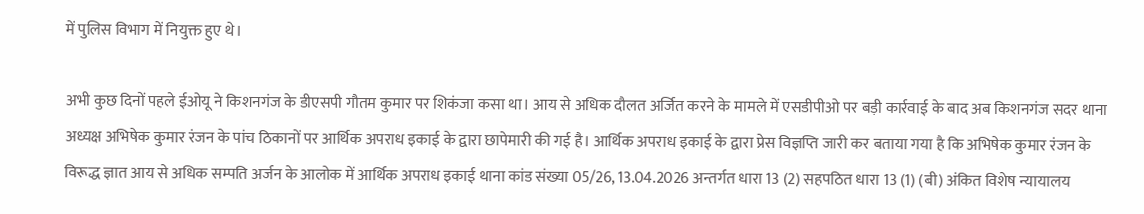में पुलिस विभाग में नियुक्त हुए थे।

अभी कुछ दिनों पहले ईओयू ने किशनगंज के डीएसपी गौतम कुमार पर शिकंजा कसा था। आय से अधिक दौलत अर्जित करने के मामले में एसडीपीओ पर बड़ी कार्रवाई के बाद अब किशनगंज सदर थाना अध्यक्ष अभिषेक कुमार रंजन के पांच ठिकानों पर आर्थिक अपराध इकाई के द्वारा छापेमारी की गई है। आर्थिक अपराध इकाई के द्वारा प्रेस विज्ञप्ति जारी कर बताया गया है कि अभिषेक कुमार रंजन के विरूद्ध ज्ञात आय से अधिक सम्पति अर्जन के आलोक में आर्थिक अपराध इकाई थाना कांड संख्या 05/26, 13.04.2026 अन्तर्गत धारा 13 (2) सहपठित धारा 13 (1) (बी) अंकित विशेष न्यायालय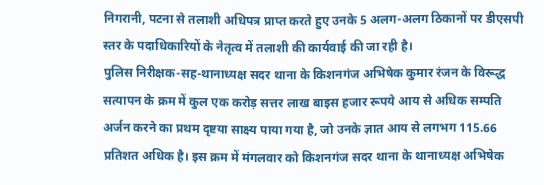निगरानी, पटना से तलाशी अधिपत्र प्राप्त करते हुए उनके 5 अलग-अलग ठिकानों पर डीएसपी स्तर के पदाधिकारियों के नेतृत्व में तलाशी की कार्यवाई की जा रही है।
पुलिस निरीक्षक-सह-थानाध्यक्ष सदर थाना के किशनगंज अभिषेक कुमार रंजन के विरूद्ध सत्यापन के क्रम में कुल एक करोड़ सत्तर लाख बाइस हजार रूपये आय से अधिक सम्पति अर्जन करने का प्रथम दृष्टया साक्ष्य पाया गया है, जो उनके ज्ञात आय से लगभग 115.66 प्रतिशत अधिक है। इस क्रम में मंगलवार को किशनगंज सदर थाना के थानाध्यक्ष अभिषेक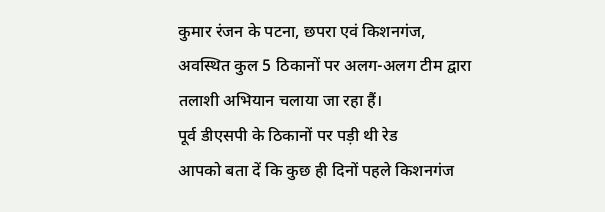कुमार रंजन के पटना, छपरा एवं किशनगंज, अवस्थित कुल 5 ठिकानों पर अलग-अलग टीम द्वारा तलाशी अभियान चलाया जा रहा हैं।
पूर्व डीएसपी के ठिकानों पर पड़ी थी रेड
आपको बता दें कि कुछ ही दिनों पहले किशनगंज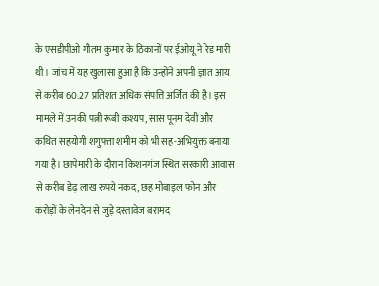के एसडीपीओ गौतम कुमार के ठिकानों पर ईओयू ने रेड मारी थी। जांच में यह खुलासा हुआ है कि उन्होंने अपनी ज्ञात आय से करीब 60.27 प्रतिशत अधिक संपत्ति अर्जित की है। इस मामले में उनकी पत्नी रूबी कश्यप, सास पूनम देवी और कथित सहयोगी शगुफ्ता शमीम को भी सह-अभियुक्त बनाया गया है। छापेमारी के दौरान किशनगंज स्थित सरकारी आवास से करीब डेढ़ लाख रुपये नकद, छह मोबाइल फोन और करोड़ों के लेनदेन से जुड़े दस्तावेज बरामद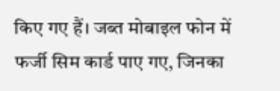किए गए हैं। जब्त मोबाइल फोन में फर्जी सिम कार्ड पाए गए, जिनका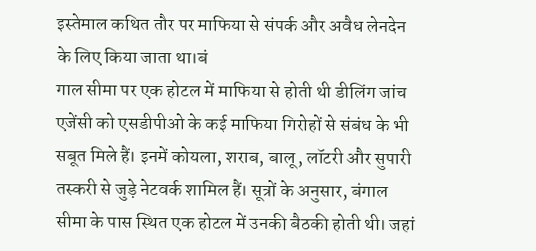इस्तेमाल कथित तौर पर माफिया से संपर्क और अवैध लेनदेन के लिए किया जाता था।बं
गाल सीमा पर एक होटल में माफिया से होती थी डीलिंग जांच एजेंसी को एसडीपीओ के कई माफिया गिरोहों से संबंध के भी सबूत मिले हैं। इनमें कोयला, शराब, बालू, लॉटरी और सुपारी तस्करी से जुड़े नेटवर्क शामिल हैं। सूत्रों के अनुसार, बंगाल सीमा के पास स्थित एक होटल में उनकी बैठकी होती थी। जहां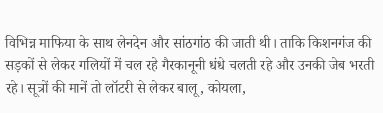विभिन्न माफिया के साथ लेनदेन और सांठगांठ की जाती थी। ताकि किशनगंज की सड़कों से लेकर गलियों में चल रहे गैरकानूनी धंधे चलती रहे और उनकी जेब भरती रहे। सूत्रों की मानें तो लॉटरी से लेकर बालू, कोयला,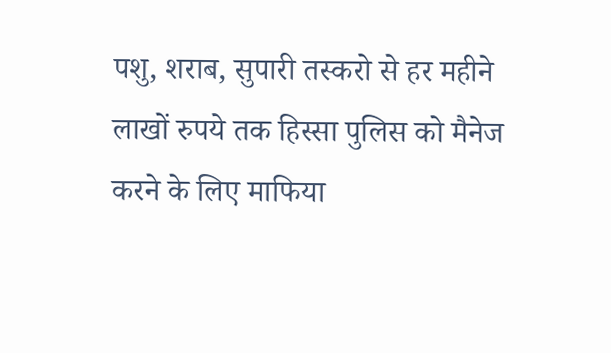पशु, शराब, सुपारी तस्करो से हर महीने लाखों रुपये तक हिस्सा पुलिस को मैनेज करने के लिए माफिया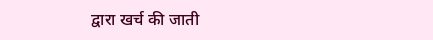द्वारा खर्च की जाती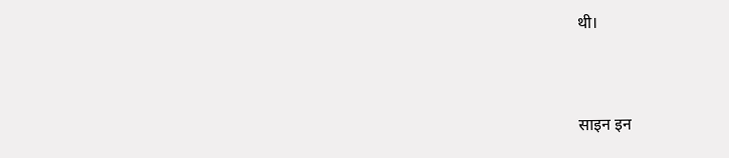थी।




साइन इन